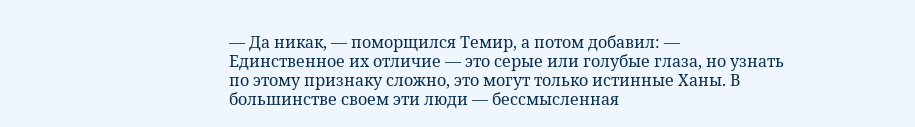— Да никак, — поморщился Темир, а потом добавил: — Единственное их отличие — это серые или голубые глаза, но узнать по этому признаку сложно, это могут только истинные Ханы. В большинстве своем эти люди — бессмысленная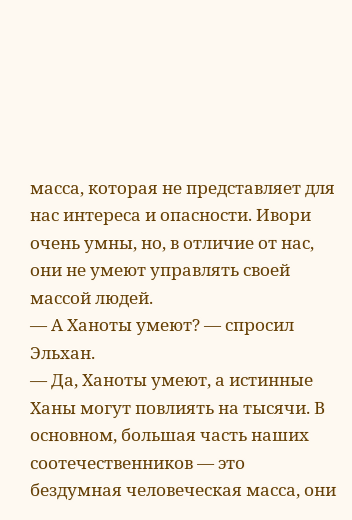масса, которая не представляет для нас интереса и опасности. Ивори очень умны, но, в отличие от нас, они не умеют управлять своей массой людей.
— А Ханоты умеют? — спросил Эльхан.
— Да, Ханоты умеют, а истинные Ханы могут повлиять на тысячи. В основном, большая часть наших соотечественников — это бездумная человеческая масса, они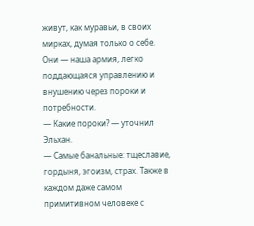живут, как муравьи, в своих мирках, думая только о себе. Они — наша армия, легко поддающаяся управлению и внушению через пороки и потребности.
— Какие пороки? — уточнил Эльхан.
— Самые банальные: тщеславие, гордыня, эгоизм, страх. Также в каждом даже самом примитивном человеке с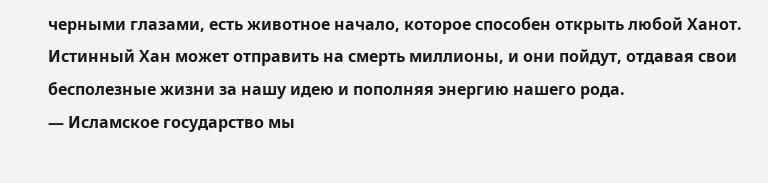черными глазами, есть животное начало, которое способен открыть любой Ханот. Истинный Хан может отправить на смерть миллионы, и они пойдут, отдавая свои бесполезные жизни за нашу идею и пополняя энергию нашего рода.
— Исламское государство мы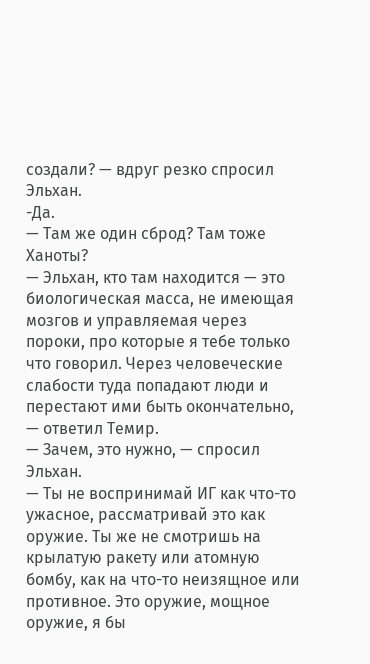создали? — вдруг резко спросил Эльхан.
-Да.
— Там же один сброд? Там тоже Ханоты?
— Эльхан, кто там находится — это биологическая масса, не имеющая мозгов и управляемая через пороки, про которые я тебе только что говорил. Через человеческие слабости туда попадают люди и перестают ими быть окончательно, — ответил Темир.
— Зачем, это нужно, — спросил Эльхан.
— Ты не воспринимай ИГ как что-то ужасное, рассматривай это как оружие. Ты же не смотришь на крылатую ракету или атомную бомбу, как на что-то неизящное или противное. Это оружие, мощное оружие, я бы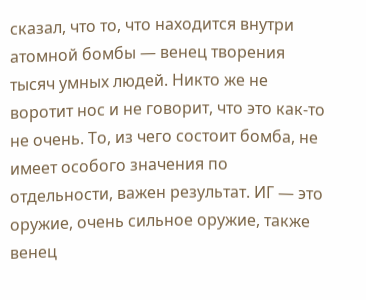сказал, что то, что находится внутри атомной бомбы — венец творения тысяч умных людей. Никто же не воротит нос и не говорит, что это как-то не очень. То, из чего состоит бомба, не имеет особого значения по отдельности, важен результат. ИГ — это оружие, очень сильное оружие, также венец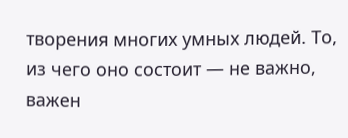творения многих умных людей. То, из чего оно состоит — не важно, важен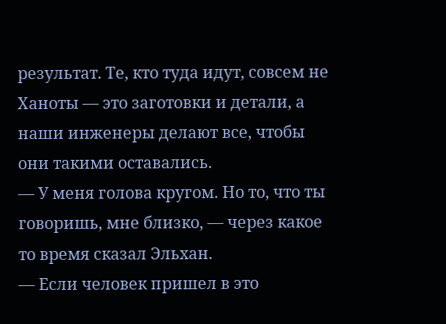результат. Те, кто туда идут, совсем не Ханоты — это заготовки и детали, а наши инженеры делают все, чтобы они такими оставались.
— У меня голова кругом. Но то, что ты говоришь, мне близко, — через какое то время сказал Эльхан.
— Если человек пришел в это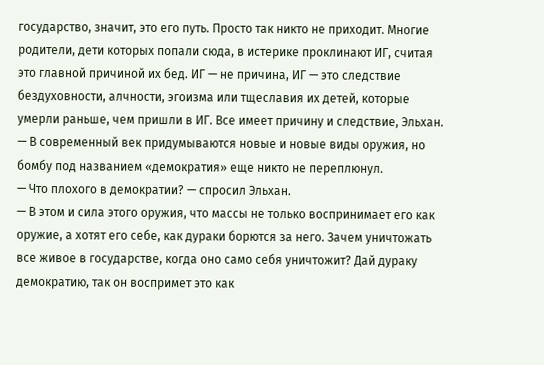государство, значит, это его путь. Просто так никто не приходит. Многие родители, дети которых попали сюда, в истерике проклинают ИГ, считая это главной причиной их бед. ИГ — не причина, ИГ — это следствие бездуховности, алчности, эгоизма или тщеславия их детей, которые умерли раньше, чем пришли в ИГ. Все имеет причину и следствие, Эльхан.
— В современный век придумываются новые и новые виды оружия, но бомбу под названием «демократия» еще никто не переплюнул.
— Что плохого в демократии? — спросил Эльхан.
— В этом и сила этого оружия, что массы не только воспринимает его как оружие, а хотят его себе, как дураки борются за него. Зачем уничтожать все живое в государстве, когда оно само себя уничтожит? Дай дураку демократию, так он воспримет это как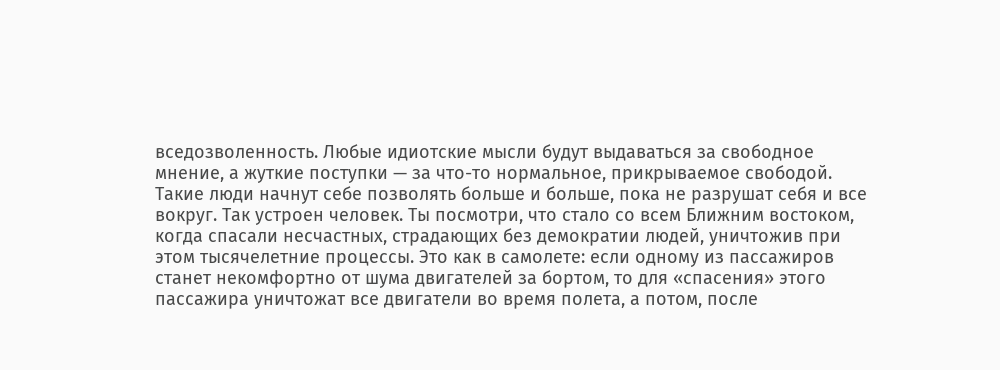вседозволенность. Любые идиотские мысли будут выдаваться за свободное мнение, а жуткие поступки — за что-то нормальное, прикрываемое свободой. Такие люди начнут себе позволять больше и больше, пока не разрушат себя и все вокруг. Так устроен человек. Ты посмотри, что стало со всем Ближним востоком, когда спасали несчастных, страдающих без демократии людей, уничтожив при этом тысячелетние процессы. Это как в самолете: если одному из пассажиров станет некомфортно от шума двигателей за бортом, то для «спасения» этого пассажира уничтожат все двигатели во время полета, а потом, после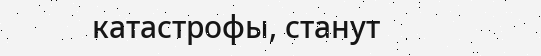катастрофы, станут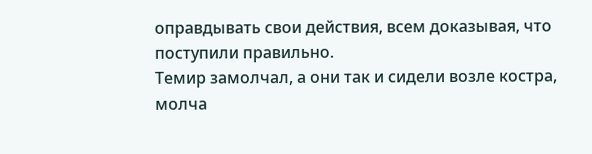оправдывать свои действия, всем доказывая, что поступили правильно.
Темир замолчал, а они так и сидели возле костра, молча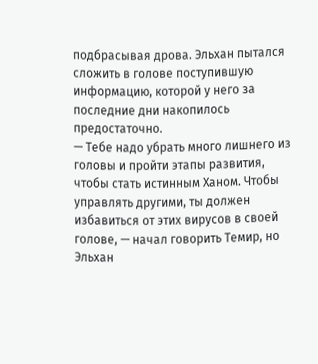подбрасывая дрова. Эльхан пытался сложить в голове поступившую информацию, которой у него за последние дни накопилось предостаточно.
— Тебе надо убрать много лишнего из головы и пройти этапы развития, чтобы стать истинным Ханом. Чтобы управлять другими, ты должен избавиться от этих вирусов в своей голове, — начал говорить Темир, но Эльхан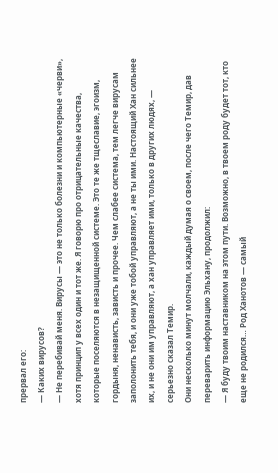прервал его:
— Каких вирусов?
— Не перебивай меня. Вирусы — это не только болезни и компьютерные «черви», хотя принцип у всех один и тот же. Я говорю про отрицательные качества, которые поселяются в незащищенной системе. Это те же тщеславие, эгоизм, гордыня, ненависть, зависть и прочее. Чем слабее система, тем легче вирусам заполонить тебя, и они уже тобой управляют, а не ты ими. Настоящий Хан сильнее их, и не они им управляют, а хан управляет ими, только в других людях, — серьезно сказал Темир.
Они несколько минут молчали, каждый думая о своем, после чего Темир, дав переварить информацию Эльхану, продолжил:
— Я буду твоим наставником на этом пути. Возможно, в твоем роду будет тот, кто еще не родился… Род Ханотов — самый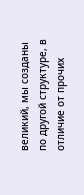великий, мы созданы по другой структуре, в отличие от прочих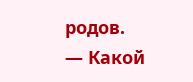родов.
— Какой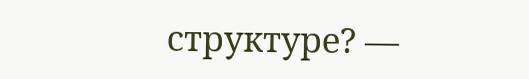структуре? —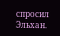спросил Эльхан.